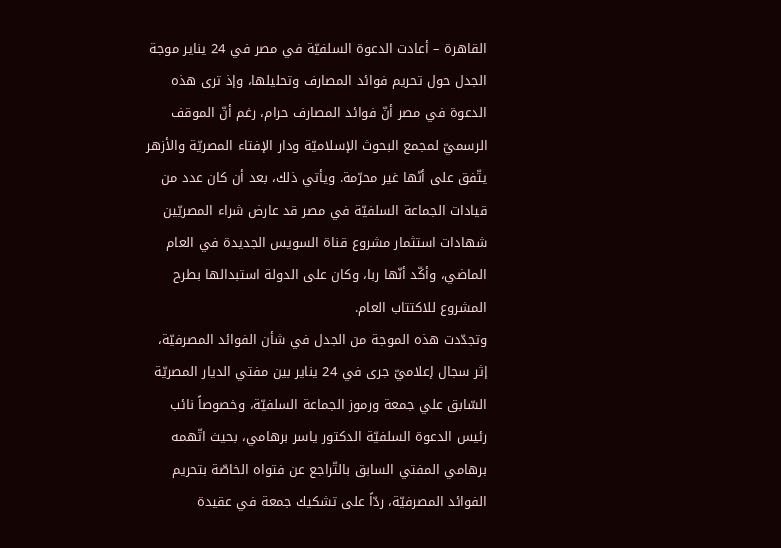القاهرة – أعادت الدعوة السلفيّة في مصر في 24 يناير موجة الجدل حول تحريم فوائد المصارف وتحليلها، وإذ ترى هذه الدعوة في مصر أنّ فوائد المصارف حرام، رغم أنّ الموقف الرسميّ لمجمع البحوث الإسلاميّة ودار الإفتاء المصريّة والأزهر يتّفق على أنّها غير محرّمة. ويأتي ذلك، بعد أن كان عدد من قيادات الجماعة السلفيّة في مصر قد عارض شراء المصريّين شهادات استثمار مشروع قناة السويس الجديدة في العام الماضي، وأكّد أنّها ربا، وكان على الدولة استبدالها بطرح المشروع للاكتتاب العام.
وتجدّدت هذه الموجة من الجدل في شأن الفوائد المصرفيّة، إثر سجال إعلاميّ جرى في 24 يناير بين مفتي الديار المصريّة السّابق علي جمعة ورموز الجماعة السلفيّة، وخصوصاً نائب رئيس الدعوة السلفيّة الدكتور ياسر برهامي، بحيث اتّهمه برهامي المفتي السابق بالتّراجع عن فتواه الخاصّة بتحريم الفوائد المصرفيّة، ردّاً على تشكيك جمعة في عقيدة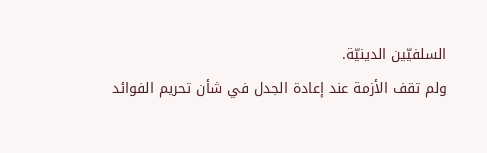السلفيّين الدينيّة.
ولم تقف الأزمة عند إعادة الجدل في شأن تحريم الفوائد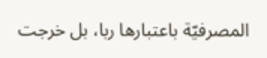المصرفيّة باعتبارها ربا، بل خرجت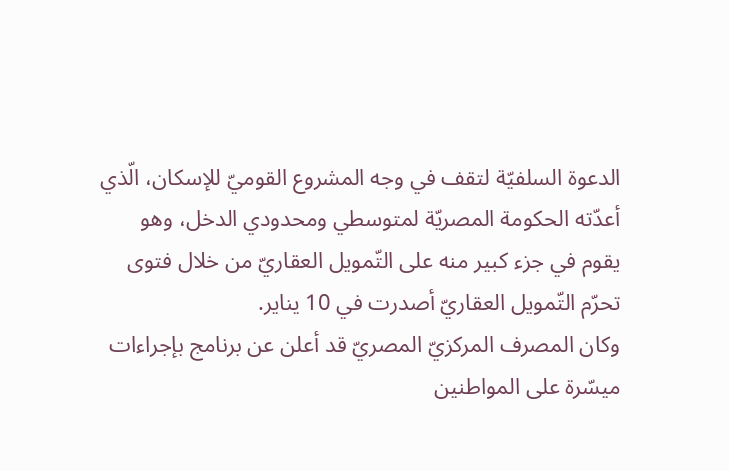الدعوة السلفيّة لتقف في وجه المشروع القوميّ للإسكان، الّذي أعدّته الحكومة المصريّة لمتوسطي ومحدودي الدخل، وهو يقوم في جزء كبير منه على التّمويل العقاريّ من خلال فتوى تحرّم التّمويل العقاريّ أصدرت في 10 يناير.
وكان المصرف المركزيّ المصريّ قد أعلن عن برنامج بإجراءات ميسّرة على المواطنين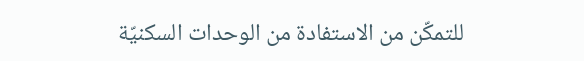للتمكّن من الاستفادة من الوحدات السكنيّة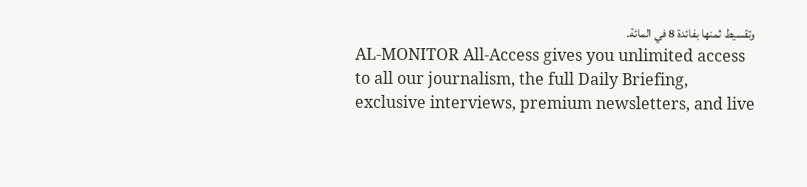وتقسيط ثمنها بفائدة 8 في المائة.
AL-MONITOR All-Access gives you unlimited access to all our journalism, the full Daily Briefing, exclusive interviews, premium newsletters, and live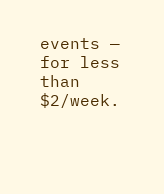events — for less than $2/week.